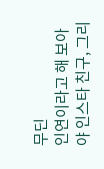무딘
인연이라고 해 보아야 인스타 친구, 그리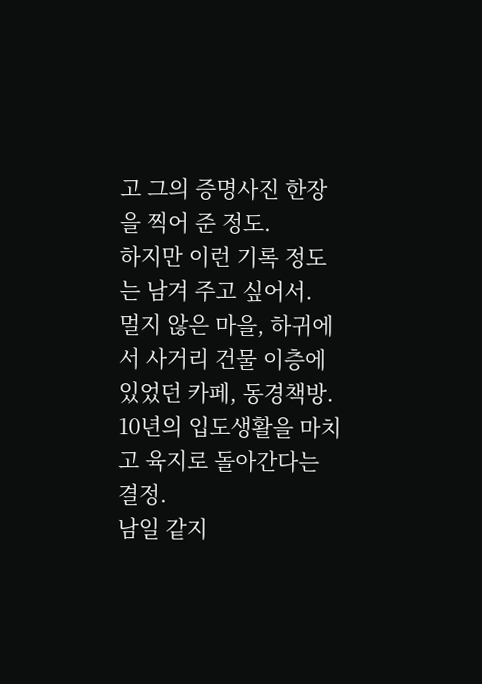고 그의 증명사진 한장을 찍어 준 정도.
하지만 이런 기록 정도는 남겨 주고 싶어서.
멀지 않은 마을, 하귀에서 사거리 건물 이층에 있었던 카페, 동경책방.
10년의 입도생활을 마치고 육지로 돌아간다는 결정.
남일 같지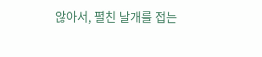않아서, 펼친 날개를 접는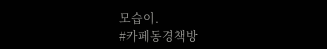모습이.
#카페동경책방